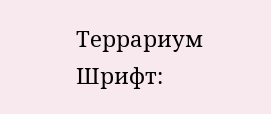Террариум
Шрифт: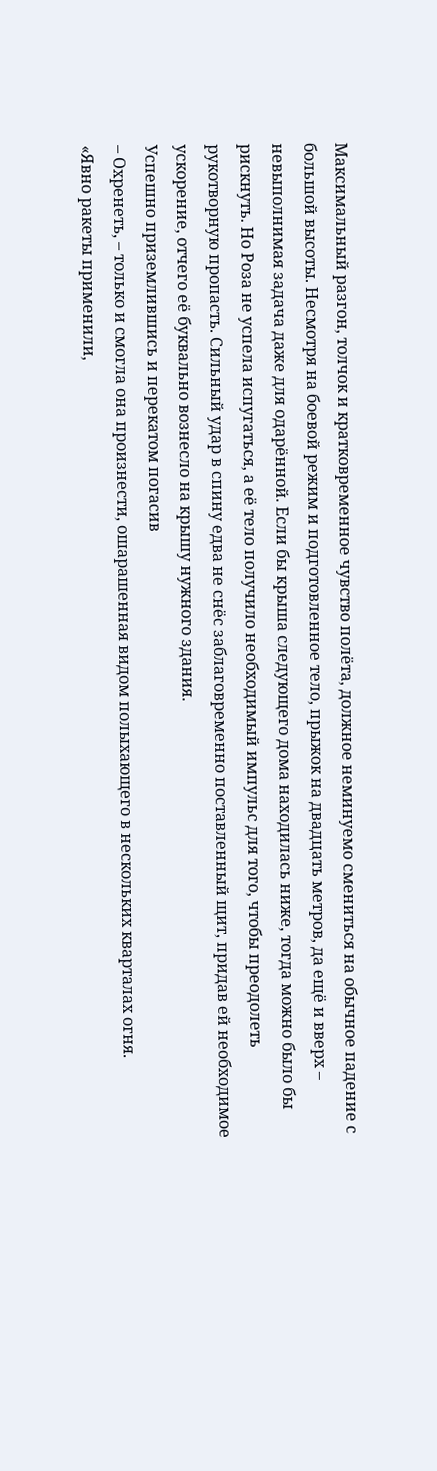Максимальный разгон, толчок и кратковременное чувство полёта, должное неминуемо смениться на обычное падение с большой высоты. Несмотря на боевой режим и подготовленное тело, прыжок на двадцать метров, да ещё и вверх – невыполнимая задача даже для одарённой. Если бы крыша следующего дома находилась ниже, тогда можно было бы рискнуть. Но Роза не успела испугаться, а её тело получило необходимый импульс для того, чтобы преодолеть рукотворную пропасть. Сильный удар в спину едва не снёс заблаговременно поставленный щит, придав ей необходимое ускорение, отчего её буквально вознесло на крышу нужного здания.
Успешно приземлившись и перекатом погасив
– Охренеть, – только и смогла она произнести, ошарашенная видом полыхающего в нескольких кварталах огня.
«Явно ракеты применили,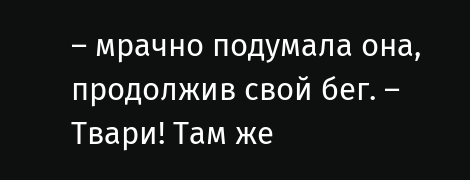– мрачно подумала она, продолжив свой бег. – Твари! Там же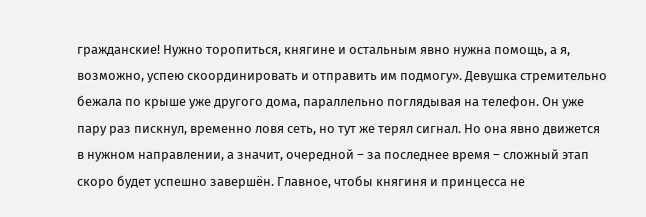гражданские! Нужно торопиться, княгине и остальным явно нужна помощь, а я, возможно, успею скоординировать и отправить им подмогу». Девушка стремительно бежала по крыше уже другого дома, параллельно поглядывая на телефон. Он уже пару раз пискнул, временно ловя сеть, но тут же терял сигнал. Но она явно движется в нужном направлении, а значит, очередной – за последнее время – сложный этап скоро будет успешно завершён. Главное, чтобы княгиня и принцесса не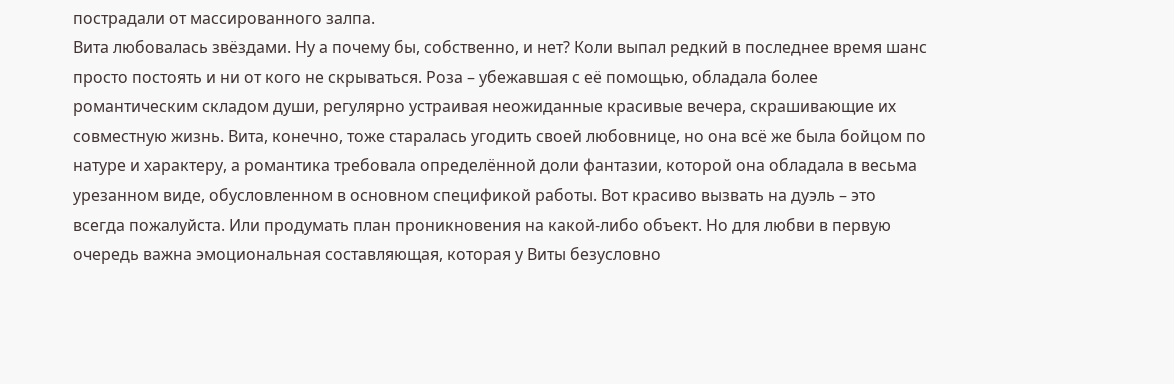пострадали от массированного залпа.
Вита любовалась звёздами. Ну а почему бы, собственно, и нет? Коли выпал редкий в последнее время шанс просто постоять и ни от кого не скрываться. Роза – убежавшая с её помощью, обладала более романтическим складом души, регулярно устраивая неожиданные красивые вечера, скрашивающие их совместную жизнь. Вита, конечно, тоже старалась угодить своей любовнице, но она всё же была бойцом по натуре и характеру, а романтика требовала определённой доли фантазии, которой она обладала в весьма урезанном виде, обусловленном в основном спецификой работы. Вот красиво вызвать на дуэль – это всегда пожалуйста. Или продумать план проникновения на какой-либо объект. Но для любви в первую очередь важна эмоциональная составляющая, которая у Виты безусловно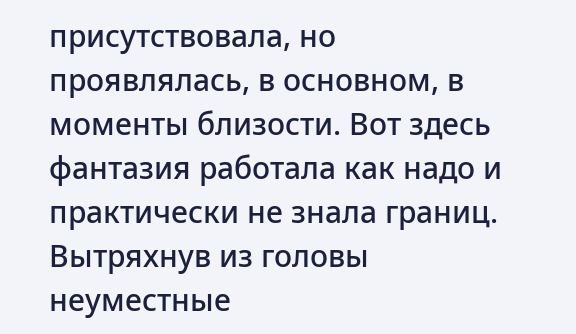присутствовала, но проявлялась, в основном, в моменты близости. Вот здесь фантазия работала как надо и практически не знала границ.
Вытряхнув из головы неуместные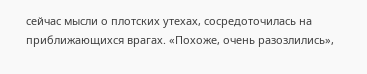сейчас мысли о плотских утехах, сосредоточилась на приближающихся врагах. «Похоже, очень разозлились»,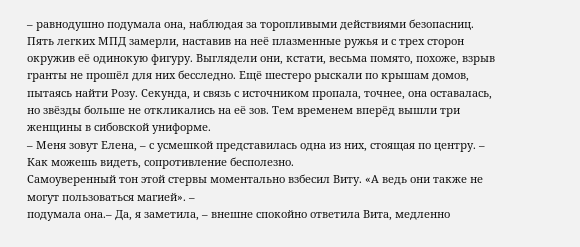– равнодушно подумала она, наблюдая за торопливыми действиями безопасниц. Пять легких МПД замерли, наставив на неё плазменные ружья и с трех сторон окружив её одинокую фигуру. Выглядели они, кстати, весьма помято, похоже, взрыв гранты не прошёл для них бесследно. Ещё шестеро рыскали по крышам домов, пытаясь найти Розу. Секунда, и связь с источником пропала, точнее, она оставалась, но звёзды больше не откликались на её зов. Тем временем вперёд вышли три женщины в сибовской униформе.
– Меня зовут Елена, – с усмешкой представилась одна из них, стоящая по центру. – Как можешь видеть, сопротивление бесполезно.
Самоуверенный тон этой стервы моментально взбесил Виту. «А ведь они также не могут пользоваться магией». –
подумала она.– Да, я заметила, – внешне спокойно ответила Вита, медленно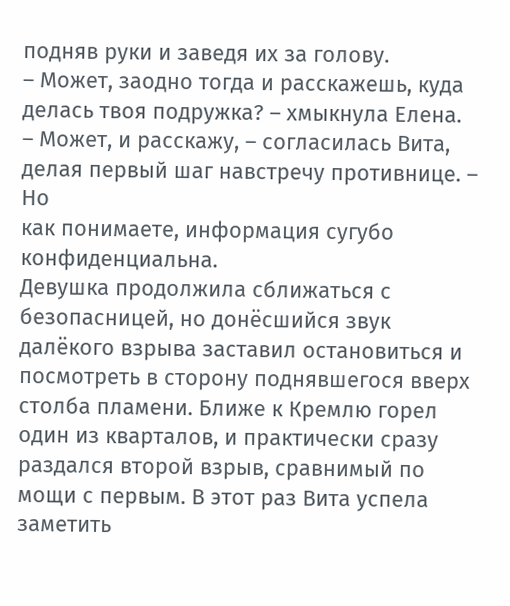подняв руки и заведя их за голову.
– Может, заодно тогда и расскажешь, куда делась твоя подружка? – хмыкнула Елена.
– Может, и расскажу, – согласилась Вита, делая первый шаг навстречу противнице. – Но
как понимаете, информация сугубо конфиденциальна.
Девушка продолжила сближаться с безопасницей, но донёсшийся звук далёкого взрыва заставил остановиться и посмотреть в сторону поднявшегося вверх столба пламени. Ближе к Кремлю горел один из кварталов, и практически сразу раздался второй взрыв, сравнимый по мощи с первым. В этот раз Вита успела заметить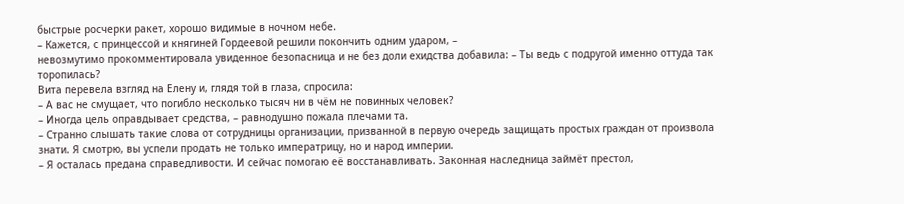быстрые росчерки ракет, хорошо видимые в ночном небе.
– Кажется, с принцессой и княгиней Гордеевой решили покончить одним ударом, –
невозмутимо прокомментировала увиденное безопасница и не без доли ехидства добавила: – Ты ведь с подругой именно оттуда так торопилась?
Вита перевела взгляд на Елену и, глядя той в глаза, спросила:
– А вас не смущает, что погибло несколько тысяч ни в чём не повинных человек?
– Иногда цель оправдывает средства, – равнодушно пожала плечами та.
– Странно слышать такие слова от сотрудницы организации, призванной в первую очередь защищать простых граждан от произвола знати. Я смотрю, вы успели продать не только императрицу, но и народ империи.
– Я осталась предана справедливости. И сейчас помогаю её восстанавливать. Законная наследница займёт престол,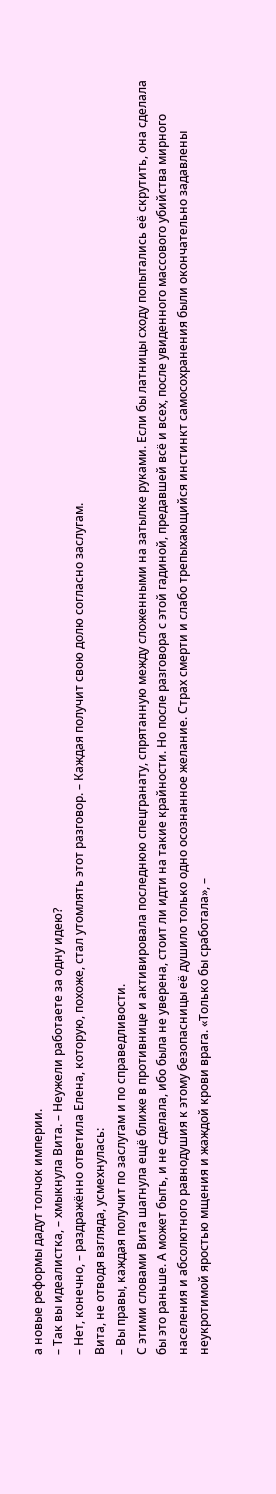а новые реформы дадут толчок империи.
– Так вы идеалистка, – хмыкнула Вита. – Неужели работаете за одну идею?
– Нет, конечно, – раздражённо ответила Елена, которую, похоже, стал утомлять этот разговор. – Каждая получит свою долю согласно заслугам.
Вита, не отводя взгляда, усмехнулась:
– Вы правы, каждая получит по заслугам и по справедливости.
С этими словами Вита шагнула ещё ближе в противнице и активировала последнюю спецгранату, спрятанную между сложенными на затылке руками. Если бы латницы сходу попытались её скрутить, она сделала бы это раньше. А может быть, и не сделала, ибо была не уверена, стоит ли идти на такие крайности. Но после разговора с этой гадиной, предавшей всё и всех, после увиденного массового убийства мирного населения и абсолютного равнодушия к этому безопасницы её душило только одно осознанное желание. Страх смерти и слабо трепыхающийся инстинкт самосохранения были окончательно задавлены неукротимой яростью мщения и жаждой крови врага. «Только бы сработала», –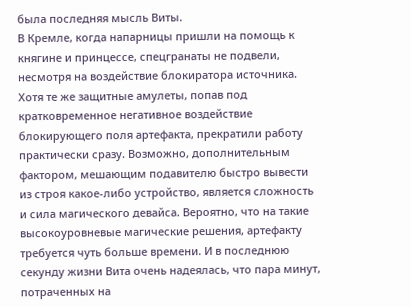была последняя мысль Виты.
В Кремле, когда напарницы пришли на помощь к княгине и принцессе, спецгранаты не подвели, несмотря на воздействие блокиратора источника. Хотя те же защитные амулеты, попав под кратковременное негативное воздействие блокирующего поля артефакта, прекратили работу практически сразу. Возможно, дополнительным фактором, мешающим подавителю быстро вывести из строя какое-либо устройство, является сложность и сила магического девайса. Вероятно, что на такие высокоуровневые магические решения, артефакту требуется чуть больше времени. И в последнюю секунду жизни Вита очень надеялась, что пара минут, потраченных на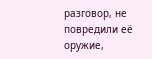разговор, не повредили её оружие,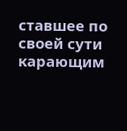ставшее по своей сути карающим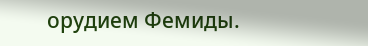орудием Фемиды.